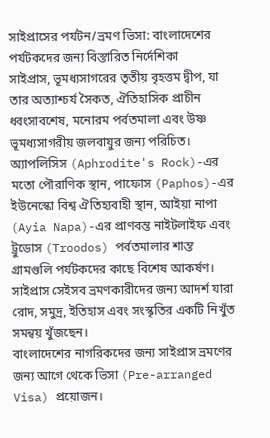সাইপ্রাসের পর্যটন/ভ্রমণ ভিসা: বাংলাদেশের পর্যটকদের জন্য বিস্তারিত নির্দেশিকা
সাইপ্রাস, ভূমধ্যসাগরের তৃতীয় বৃহত্তম দ্বীপ, যা তার অত্যাশ্চর্য সৈকত, ঐতিহাসিক প্রাচীন ধ্বংসাবশেষ, মনোরম পর্বতমালা এবং উষ্ণ ভূমধ্যসাগরীয় জলবায়ুর জন্য পরিচিত। অ্যাপলিসিস (Aphrodite's Rock)-এর মতো পৌরাণিক স্থান, পাফোস (Paphos)-এর ইউনেস্কো বিশ্ব ঐতিহ্যবাহী স্থান, আইয়া নাপা (Ayia Napa)-এর প্রাণবন্ত নাইটলাইফ এবং ট্রুডোস (Troodos) পর্বতমালার শান্ত গ্রামগুলি পর্যটকদের কাছে বিশেষ আকর্ষণ। সাইপ্রাস সেইসব ভ্রমণকারীদের জন্য আদর্শ যারা রোদ, সমুদ্র, ইতিহাস এবং সংস্কৃতির একটি নিখুঁত সমন্বয় খুঁজছেন।
বাংলাদেশের নাগরিকদের জন্য সাইপ্রাস ভ্রমণের জন্য আগে থেকে ভিসা (Pre-arranged Visa) প্রয়োজন।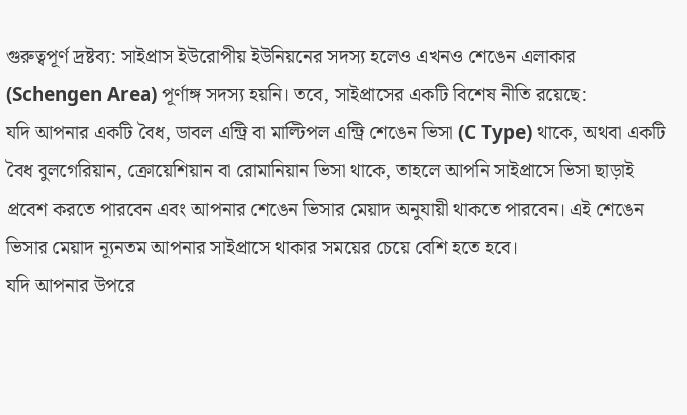গুরুত্বপূর্ণ দ্রষ্টব্য: সাইপ্রাস ইউরোপীয় ইউনিয়নের সদস্য হলেও এখনও শেঙেন এলাকার (Schengen Area) পূর্ণাঙ্গ সদস্য হয়নি। তবে, সাইপ্রাসের একটি বিশেষ নীতি রয়েছে:
যদি আপনার একটি বৈধ, ডাবল এন্ট্রি বা মাল্টিপল এন্ট্রি শেঙেন ভিসা (C Type) থাকে, অথবা একটি বৈধ বুলগেরিয়ান, ক্রোয়েশিয়ান বা রোমানিয়ান ভিসা থাকে, তাহলে আপনি সাইপ্রাসে ভিসা ছাড়াই প্রবেশ করতে পারবেন এবং আপনার শেঙেন ভিসার মেয়াদ অনুযায়ী থাকতে পারবেন। এই শেঙেন ভিসার মেয়াদ ন্যূনতম আপনার সাইপ্রাসে থাকার সময়ের চেয়ে বেশি হতে হবে।
যদি আপনার উপরে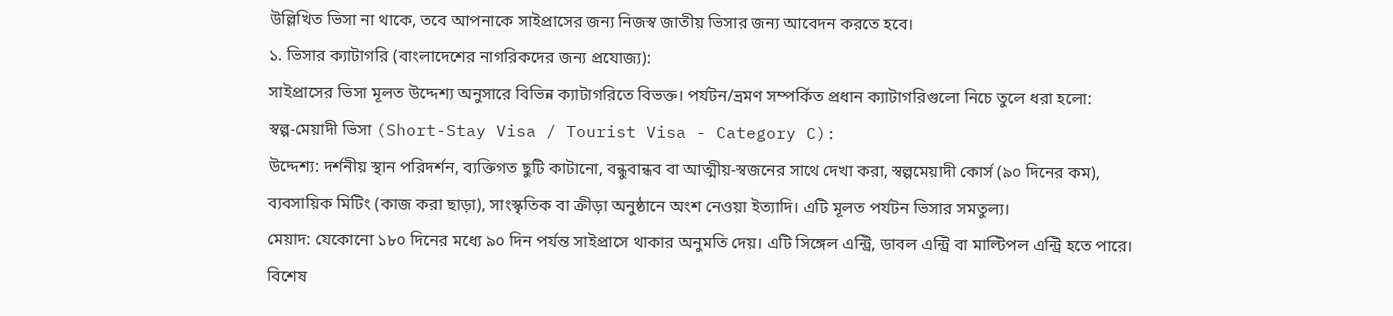উল্লিখিত ভিসা না থাকে, তবে আপনাকে সাইপ্রাসের জন্য নিজস্ব জাতীয় ভিসার জন্য আবেদন করতে হবে।
১. ভিসার ক্যাটাগরি (বাংলাদেশের নাগরিকদের জন্য প্রযোজ্য):
সাইপ্রাসের ভিসা মূলত উদ্দেশ্য অনুসারে বিভিন্ন ক্যাটাগরিতে বিভক্ত। পর্যটন/ভ্রমণ সম্পর্কিত প্রধান ক্যাটাগরিগুলো নিচে তুলে ধরা হলো:
স্বল্প-মেয়াদী ভিসা (Short-Stay Visa / Tourist Visa - Category C):
উদ্দেশ্য: দর্শনীয় স্থান পরিদর্শন, ব্যক্তিগত ছুটি কাটানো, বন্ধুবান্ধব বা আত্মীয়-স্বজনের সাথে দেখা করা, স্বল্পমেয়াদী কোর্স (৯০ দিনের কম), ব্যবসায়িক মিটিং (কাজ করা ছাড়া), সাংস্কৃতিক বা ক্রীড়া অনুষ্ঠানে অংশ নেওয়া ইত্যাদি। এটি মূলত পর্যটন ভিসার সমতুল্য।
মেয়াদ: যেকোনো ১৮০ দিনের মধ্যে ৯০ দিন পর্যন্ত সাইপ্রাসে থাকার অনুমতি দেয়। এটি সিঙ্গেল এন্ট্রি, ডাবল এন্ট্রি বা মাল্টিপল এন্ট্রি হতে পারে।
বিশেষ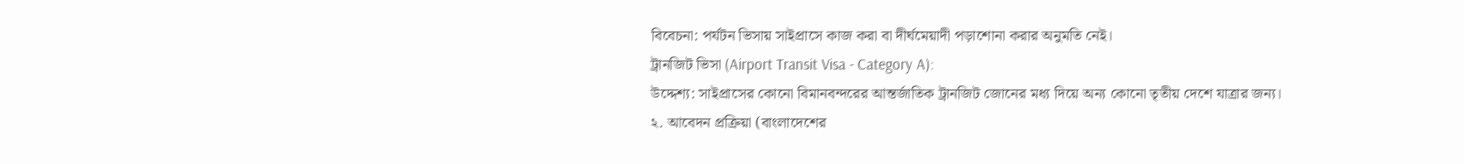বিবেচনা: পর্যটন ভিসায় সাইপ্রাসে কাজ করা বা দীর্ঘমেয়াদী পড়াশোনা করার অনুমতি নেই।
ট্রানজিট ভিসা (Airport Transit Visa - Category A):
উদ্দেশ্য: সাইপ্রাসের কোনো বিমানবন্দরের আন্তর্জাতিক ট্রানজিট জোনের মধ্য দিয়ে অন্য কোনো তৃতীয় দেশে যাত্রার জন্য।
২. আবেদন প্রক্রিয়া (বাংলাদেশের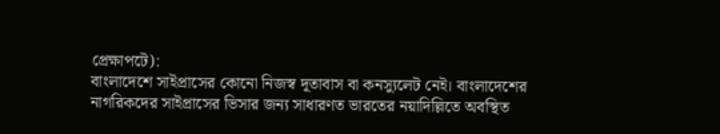প্রেক্ষাপটে):
বাংলাদেশে সাইপ্রাসের কোনো নিজস্ব দূতাবাস বা কনস্যুলেট নেই। বাংলাদেশের নাগরিকদের সাইপ্রাসের ভিসার জন্য সাধারণত ভারতের নয়াদিল্লিতে অবস্থিত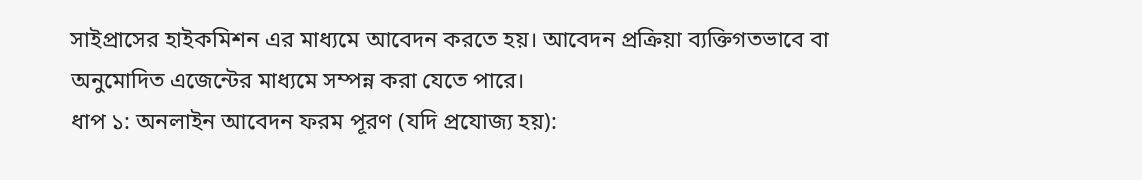সাইপ্রাসের হাইকমিশন এর মাধ্যমে আবেদন করতে হয়। আবেদন প্রক্রিয়া ব্যক্তিগতভাবে বা অনুমোদিত এজেন্টের মাধ্যমে সম্পন্ন করা যেতে পারে।
ধাপ ১: অনলাইন আবেদন ফরম পূরণ (যদি প্রযোজ্য হয়):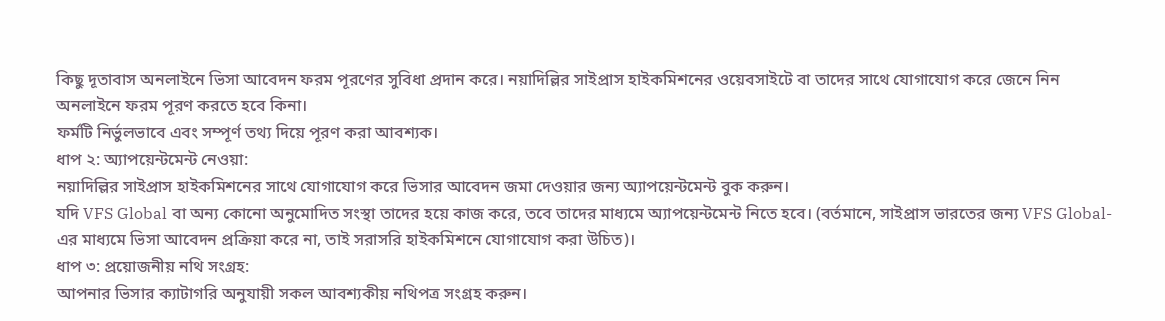কিছু দূতাবাস অনলাইনে ভিসা আবেদন ফরম পূরণের সুবিধা প্রদান করে। নয়াদিল্লির সাইপ্রাস হাইকমিশনের ওয়েবসাইটে বা তাদের সাথে যোগাযোগ করে জেনে নিন অনলাইনে ফরম পূরণ করতে হবে কিনা।
ফর্মটি নির্ভুলভাবে এবং সম্পূর্ণ তথ্য দিয়ে পূরণ করা আবশ্যক।
ধাপ ২: অ্যাপয়েন্টমেন্ট নেওয়া:
নয়াদিল্লির সাইপ্রাস হাইকমিশনের সাথে যোগাযোগ করে ভিসার আবেদন জমা দেওয়ার জন্য অ্যাপয়েন্টমেন্ট বুক করুন।
যদি VFS Global বা অন্য কোনো অনুমোদিত সংস্থা তাদের হয়ে কাজ করে, তবে তাদের মাধ্যমে অ্যাপয়েন্টমেন্ট নিতে হবে। (বর্তমানে, সাইপ্রাস ভারতের জন্য VFS Global-এর মাধ্যমে ভিসা আবেদন প্রক্রিয়া করে না, তাই সরাসরি হাইকমিশনে যোগাযোগ করা উচিত)।
ধাপ ৩: প্রয়োজনীয় নথি সংগ্রহ:
আপনার ভিসার ক্যাটাগরি অনুযায়ী সকল আবশ্যকীয় নথিপত্র সংগ্রহ করুন।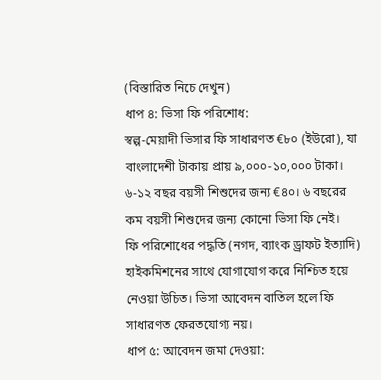(বিস্তারিত নিচে দেখুন)
ধাপ ৪: ভিসা ফি পরিশোধ:
স্বল্প-মেয়াদী ভিসার ফি সাধারণত €৮০ (ইউরো), যা বাংলাদেশী টাকায় প্রায় ৯,০০০-১০,০০০ টাকা। ৬-১২ বছর বয়সী শিশুদের জন্য €৪০। ৬ বছরের কম বয়সী শিশুদের জন্য কোনো ভিসা ফি নেই।
ফি পরিশোধের পদ্ধতি (নগদ, ব্যাংক ড্রাফট ইত্যাদি) হাইকমিশনের সাথে যোগাযোগ করে নিশ্চিত হয়ে নেওয়া উচিত। ভিসা আবেদন বাতিল হলে ফি সাধারণত ফেরতযোগ্য নয়।
ধাপ ৫: আবেদন জমা দেওয়া: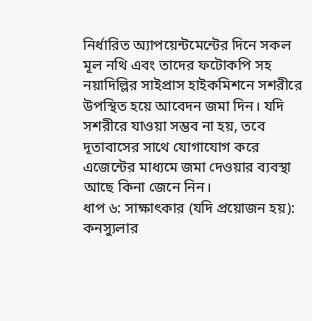নির্ধারিত অ্যাপয়েন্টমেন্টের দিনে সকল মূল নথি এবং তাদের ফটোকপি সহ নয়াদিল্লির সাইপ্রাস হাইকমিশনে সশরীরে উপস্থিত হয়ে আবেদন জমা দিন। যদি সশরীরে যাওয়া সম্ভব না হয়, তবে দূতাবাসের সাথে যোগাযোগ করে এজেন্টের মাধ্যমে জমা দেওয়ার ব্যবস্থা আছে কিনা জেনে নিন।
ধাপ ৬: সাক্ষাৎকার (যদি প্রয়োজন হয়):
কনস্যুলার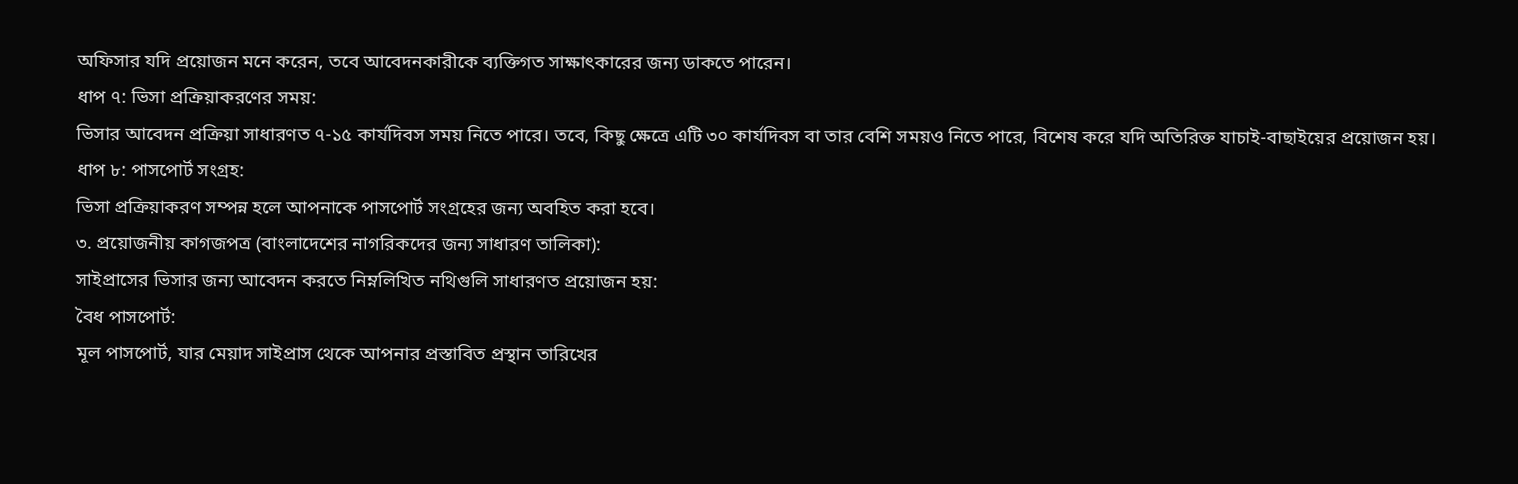অফিসার যদি প্রয়োজন মনে করেন, তবে আবেদনকারীকে ব্যক্তিগত সাক্ষাৎকারের জন্য ডাকতে পারেন।
ধাপ ৭: ভিসা প্রক্রিয়াকরণের সময়:
ভিসার আবেদন প্রক্রিয়া সাধারণত ৭-১৫ কার্যদিবস সময় নিতে পারে। তবে, কিছু ক্ষেত্রে এটি ৩০ কার্যদিবস বা তার বেশি সময়ও নিতে পারে, বিশেষ করে যদি অতিরিক্ত যাচাই-বাছাইয়ের প্রয়োজন হয়।
ধাপ ৮: পাসপোর্ট সংগ্রহ:
ভিসা প্রক্রিয়াকরণ সম্পন্ন হলে আপনাকে পাসপোর্ট সংগ্রহের জন্য অবহিত করা হবে।
৩. প্রয়োজনীয় কাগজপত্র (বাংলাদেশের নাগরিকদের জন্য সাধারণ তালিকা):
সাইপ্রাসের ভিসার জন্য আবেদন করতে নিম্নলিখিত নথিগুলি সাধারণত প্রয়োজন হয়:
বৈধ পাসপোর্ট:
মূল পাসপোর্ট, যার মেয়াদ সাইপ্রাস থেকে আপনার প্রস্তাবিত প্রস্থান তারিখের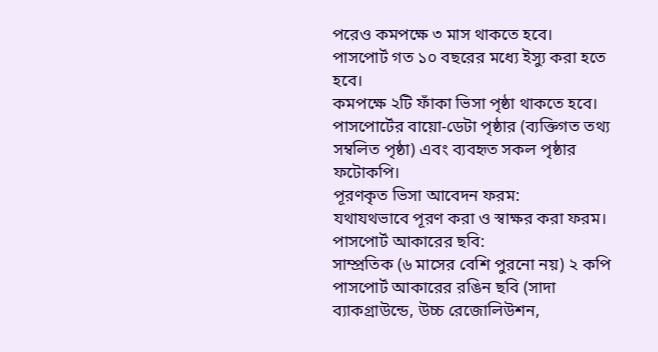পরেও কমপক্ষে ৩ মাস থাকতে হবে।
পাসপোর্ট গত ১০ বছরের মধ্যে ইস্যু করা হতে হবে।
কমপক্ষে ২টি ফাঁকা ভিসা পৃষ্ঠা থাকতে হবে।
পাসপোর্টের বায়ো-ডেটা পৃষ্ঠার (ব্যক্তিগত তথ্য সম্বলিত পৃষ্ঠা) এবং ব্যবহৃত সকল পৃষ্ঠার ফটোকপি।
পূরণকৃত ভিসা আবেদন ফরম:
যথাযথভাবে পূরণ করা ও স্বাক্ষর করা ফরম।
পাসপোর্ট আকারের ছবি:
সাম্প্রতিক (৬ মাসের বেশি পুরনো নয়) ২ কপি পাসপোর্ট আকারের রঙিন ছবি (সাদা ব্যাকগ্রাউন্ডে, উচ্চ রেজোলিউশন,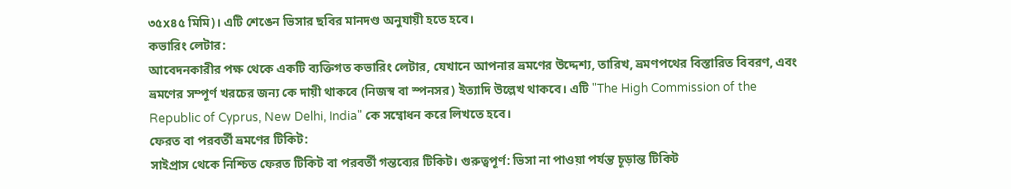৩৫x৪৫ মিমি)। এটি শেঙেন ভিসার ছবির মানদণ্ড অনুযায়ী হতে হবে।
কভারিং লেটার:
আবেদনকারীর পক্ষ থেকে একটি ব্যক্তিগত কভারিং লেটার, যেখানে আপনার ভ্রমণের উদ্দেশ্য, তারিখ, ভ্রমণপথের বিস্তারিত বিবরণ, এবং ভ্রমণের সম্পূর্ণ খরচের জন্য কে দায়ী থাকবে (নিজস্ব বা স্পনসর) ইত্যাদি উল্লেখ থাকবে। এটি "The High Commission of the Republic of Cyprus, New Delhi, India" কে সম্বোধন করে লিখতে হবে।
ফেরত বা পরবর্তী ভ্রমণের টিকিট:
সাইপ্রাস থেকে নিশ্চিত ফেরত টিকিট বা পরবর্তী গন্তব্যের টিকিট। গুরুত্বপূর্ণ: ভিসা না পাওয়া পর্যন্ত চূড়ান্ত টিকিট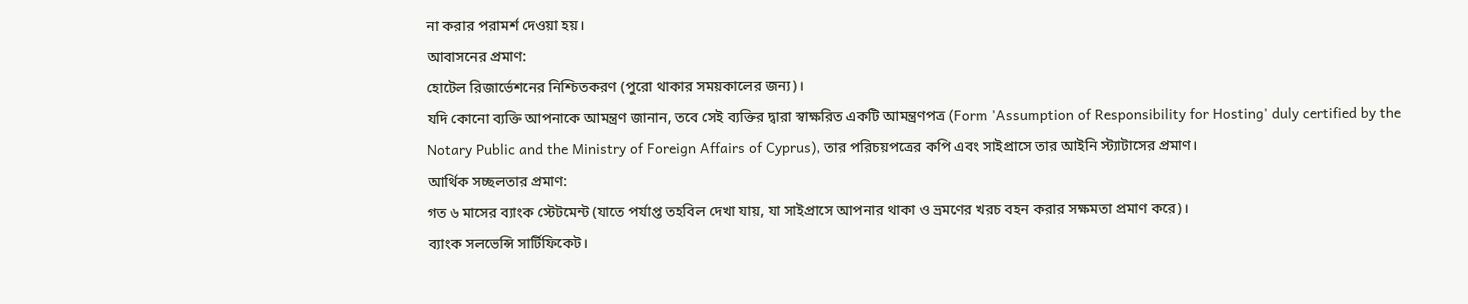না করার পরামর্শ দেওয়া হয়।
আবাসনের প্রমাণ:
হোটেল রিজার্ভেশনের নিশ্চিতকরণ (পুরো থাকার সময়কালের জন্য)।
যদি কোনো ব্যক্তি আপনাকে আমন্ত্রণ জানান, তবে সেই ব্যক্তির দ্বারা স্বাক্ষরিত একটি আমন্ত্রণপত্র (Form 'Assumption of Responsibility for Hosting' duly certified by the Notary Public and the Ministry of Foreign Affairs of Cyprus), তার পরিচয়পত্রের কপি এবং সাইপ্রাসে তার আইনি স্ট্যাটাসের প্রমাণ।
আর্থিক সচ্ছলতার প্রমাণ:
গত ৬ মাসের ব্যাংক স্টেটমেন্ট (যাতে পর্যাপ্ত তহবিল দেখা যায়, যা সাইপ্রাসে আপনার থাকা ও ভ্রমণের খরচ বহন করার সক্ষমতা প্রমাণ করে)।
ব্যাংক সলভেন্সি সার্টিফিকেট।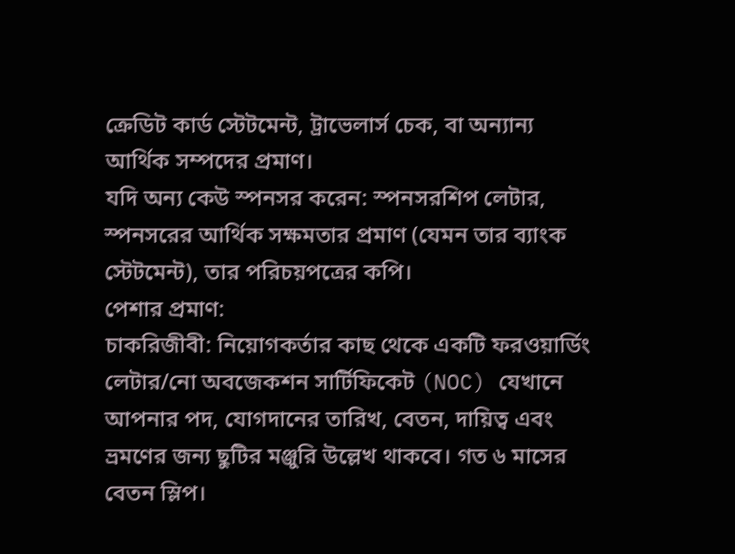ক্রেডিট কার্ড স্টেটমেন্ট, ট্রাভেলার্স চেক, বা অন্যান্য আর্থিক সম্পদের প্রমাণ।
যদি অন্য কেউ স্পনসর করেন: স্পনসরশিপ লেটার, স্পনসরের আর্থিক সক্ষমতার প্রমাণ (যেমন তার ব্যাংক স্টেটমেন্ট), তার পরিচয়পত্রের কপি।
পেশার প্রমাণ:
চাকরিজীবী: নিয়োগকর্তার কাছ থেকে একটি ফরওয়ার্ডিং লেটার/নো অবজেকশন সার্টিফিকেট (NOC) যেখানে আপনার পদ, যোগদানের তারিখ, বেতন, দায়িত্ব এবং ভ্রমণের জন্য ছুটির মঞ্জুরি উল্লেখ থাকবে। গত ৬ মাসের বেতন স্লিপ।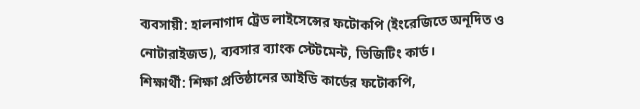ব্যবসায়ী: হালনাগাদ ট্রেড লাইসেন্সের ফটোকপি (ইংরেজিতে অনূদিত ও নোটারাইজড), ব্যবসার ব্যাংক স্টেটমেন্ট, ভিজিটিং কার্ড।
শিক্ষার্থী: শিক্ষা প্রতিষ্ঠানের আইডি কার্ডের ফটোকপি,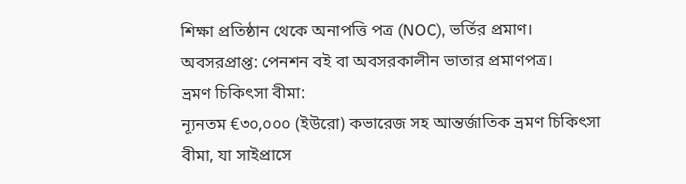শিক্ষা প্রতিষ্ঠান থেকে অনাপত্তি পত্র (NOC), ভর্তির প্রমাণ।
অবসরপ্রাপ্ত: পেনশন বই বা অবসরকালীন ভাতার প্রমাণপত্র।
ভ্রমণ চিকিৎসা বীমা:
ন্যূনতম €৩০,০০০ (ইউরো) কভারেজ সহ আন্তর্জাতিক ভ্রমণ চিকিৎসা বীমা, যা সাইপ্রাসে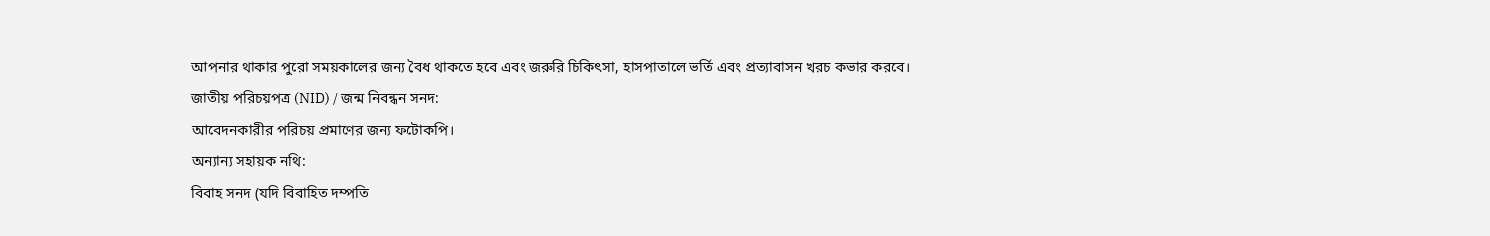আপনার থাকার পুরো সময়কালের জন্য বৈধ থাকতে হবে এবং জরুরি চিকিৎসা, হাসপাতালে ভর্তি এবং প্রত্যাবাসন খরচ কভার করবে।
জাতীয় পরিচয়পত্র (NID) / জন্ম নিবন্ধন সনদ:
আবেদনকারীর পরিচয় প্রমাণের জন্য ফটোকপি।
অন্যান্য সহায়ক নথি:
বিবাহ সনদ (যদি বিবাহিত দম্পতি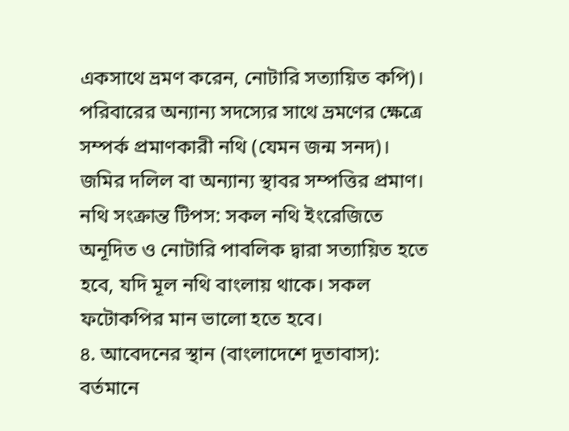একসাথে ভ্রমণ করেন, নোটারি সত্যায়িত কপি)।
পরিবারের অন্যান্য সদস্যের সাথে ভ্রমণের ক্ষেত্রে সম্পর্ক প্রমাণকারী নথি (যেমন জন্ম সনদ)।
জমির দলিল বা অন্যান্য স্থাবর সম্পত্তির প্রমাণ।
নথি সংক্রান্ত টিপস: সকল নথি ইংরেজিতে অনূদিত ও নোটারি পাবলিক দ্বারা সত্যায়িত হতে হবে, যদি মূল নথি বাংলায় থাকে। সকল ফটোকপির মান ভালো হতে হবে।
৪. আবেদনের স্থান (বাংলাদেশে দূতাবাস):
বর্তমানে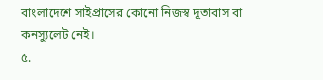বাংলাদেশে সাইপ্রাসের কোনো নিজস্ব দূতাবাস বা কনস্যুলেট নেই।
৫.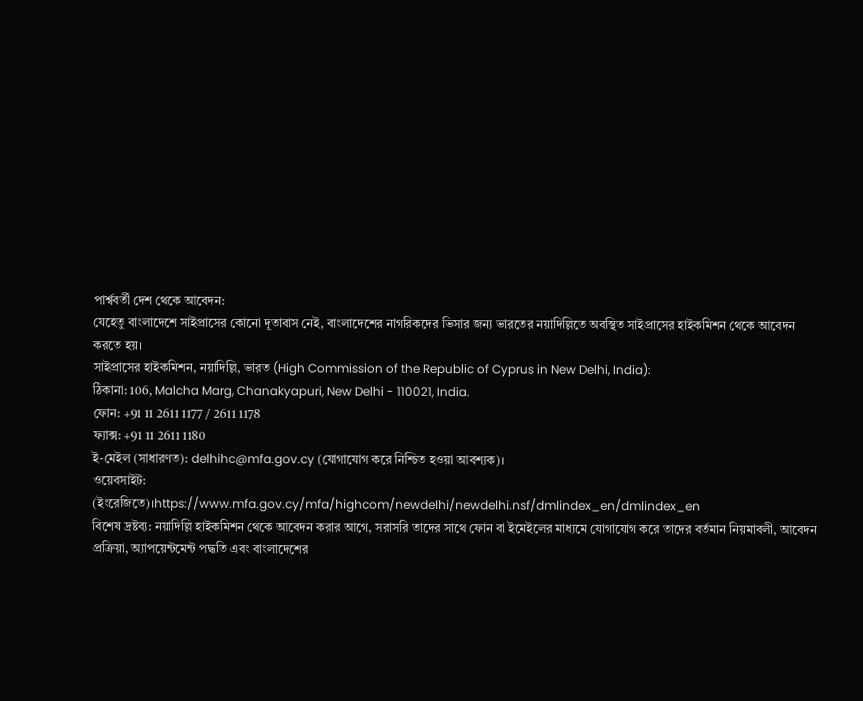পার্শ্ববর্তী দেশ থেকে আবেদন:
যেহেতু বাংলাদেশে সাইপ্রাসের কোনো দূতাবাস নেই, বাংলাদেশের নাগরিকদের ভিসার জন্য ভারতের নয়াদিল্লিতে অবস্থিত সাইপ্রাসের হাইকমিশন থেকে আবেদন করতে হয়।
সাইপ্রাসের হাইকমিশন, নয়াদিল্লি, ভারত (High Commission of the Republic of Cyprus in New Delhi, India):
ঠিকানা: 106, Malcha Marg, Chanakyapuri, New Delhi - 110021, India.
ফোন: +91 11 2611 1177 / 2611 1178
ফ্যাক্স: +91 11 2611 1180
ই-মেইল (সাধারণত): delhihc@mfa.gov.cy (যোগাযোগ করে নিশ্চিত হওয়া আবশ্যক)।
ওয়েবসাইট:
(ইংরেজিতে)।https://www.mfa.gov.cy/mfa/highcom/newdelhi/newdelhi.nsf/dmlindex_en/dmlindex_en
বিশেষ দ্রষ্টব্য: নয়াদিল্লি হাইকমিশন থেকে আবেদন করার আগে, সরাসরি তাদের সাথে ফোন বা ইমেইলের মাধ্যমে যোগাযোগ করে তাদের বর্তমান নিয়মাবলী, আবেদন প্রক্রিয়া, অ্যাপয়েন্টমেন্ট পদ্ধতি এবং বাংলাদেশের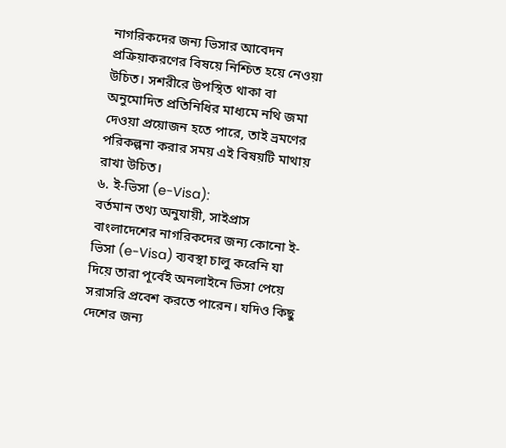নাগরিকদের জন্য ভিসার আবেদন প্রক্রিয়াকরণের বিষয়ে নিশ্চিত হয়ে নেওয়া উচিত। সশরীরে উপস্থিত থাকা বা অনুমোদিত প্রতিনিধির মাধ্যমে নথি জমা দেওয়া প্রয়োজন হতে পারে, তাই ভ্রমণের পরিকল্পনা করার সময় এই বিষয়টি মাথায় রাখা উচিত।
৬. ই-ভিসা (e-Visa):
বর্তমান তথ্য অনুযায়ী, সাইপ্রাস বাংলাদেশের নাগরিকদের জন্য কোনো ই-ভিসা (e-Visa) ব্যবস্থা চালু করেনি যা দিয়ে তারা পূর্বেই অনলাইনে ভিসা পেয়ে সরাসরি প্রবেশ করতে পারেন। যদিও কিছু দেশের জন্য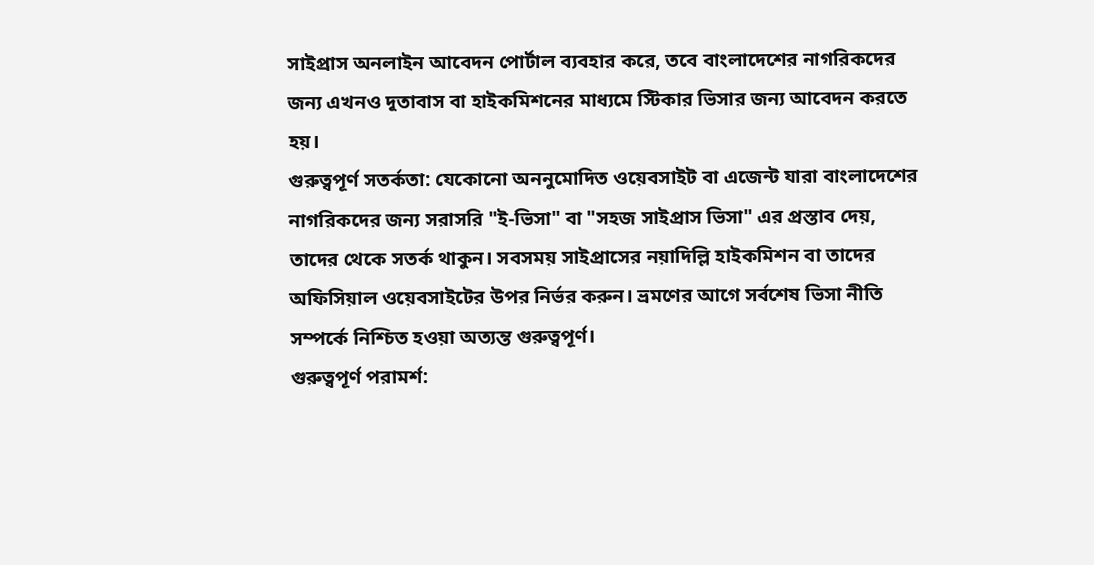সাইপ্রাস অনলাইন আবেদন পোর্টাল ব্যবহার করে, তবে বাংলাদেশের নাগরিকদের জন্য এখনও দূতাবাস বা হাইকমিশনের মাধ্যমে স্টিকার ভিসার জন্য আবেদন করতে হয়।
গুরুত্বপূর্ণ সতর্কতা: যেকোনো অননুমোদিত ওয়েবসাইট বা এজেন্ট যারা বাংলাদেশের নাগরিকদের জন্য সরাসরি "ই-ভিসা" বা "সহজ সাইপ্রাস ভিসা" এর প্রস্তাব দেয়, তাদের থেকে সতর্ক থাকুন। সবসময় সাইপ্রাসের নয়াদিল্লি হাইকমিশন বা তাদের অফিসিয়াল ওয়েবসাইটের উপর নির্ভর করুন। ভ্রমণের আগে সর্বশেষ ভিসা নীতি সম্পর্কে নিশ্চিত হওয়া অত্যন্ত গুরুত্বপূর্ণ।
গুরুত্বপূর্ণ পরামর্শ: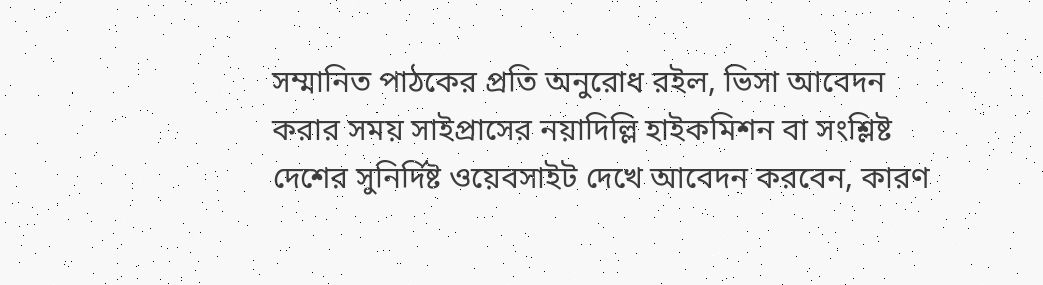সম্মানিত পাঠকের প্রতি অনুরোধ রইল, ভিসা আবেদন করার সময় সাইপ্রাসের নয়াদিল্লি হাইকমিশন বা সংশ্লিষ্ট দেশের সুনির্দিষ্ট ওয়েবসাইট দেখে আবেদন করবেন, কারণ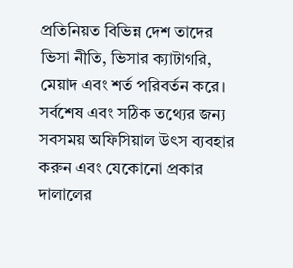প্রতিনিয়ত বিভিন্ন দেশ তাদের ভিসা নীতি, ভিসার ক্যাটাগরি, মেয়াদ এবং শর্ত পরিবর্তন করে। সর্বশেষ এবং সঠিক তথ্যের জন্য সবসময় অফিসিয়াল উৎস ব্যবহার করুন এবং যেকোনো প্রকার দালালের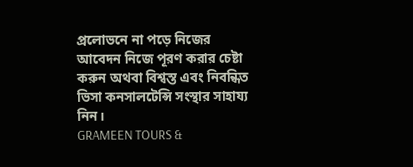প্রলোভনে না পড়ে নিজের আবেদন নিজে পূরণ করার চেষ্টা করুন অথবা বিশ্বস্ত এবং নিবন্ধিত ভিসা কনসালটেন্সি সংস্থার সাহায্য নিন।
GRAMEEN TOURS &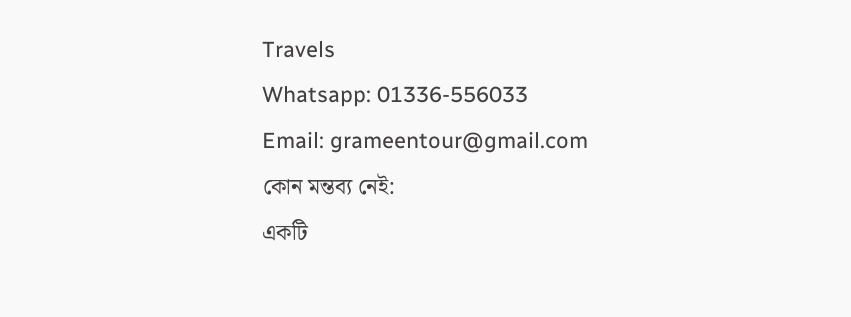Travels
Whatsapp: 01336-556033
Email: grameentour@gmail.com
কোন মন্তব্য নেই:
একটি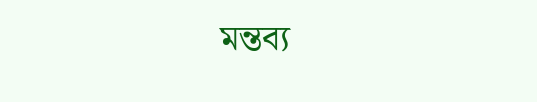মন্তব্য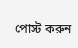পোস্ট করুন